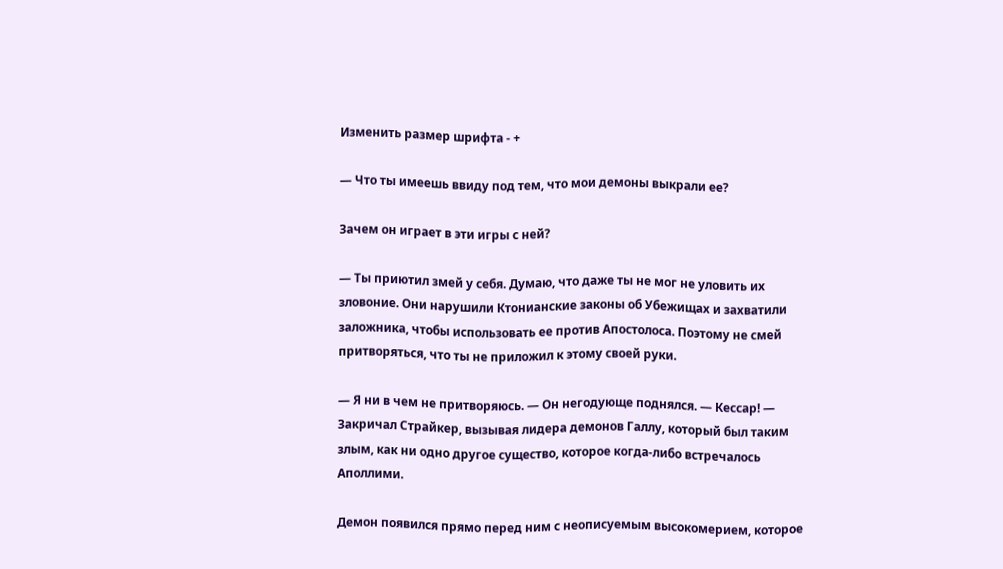Изменить размер шрифта - +

— Что ты имеешь ввиду под тем, что мои демоны выкрали ее?

Зачем он играет в эти игры с ней?

— Ты приютил змей у себя. Думаю, что даже ты не мог не уловить их зловоние. Они нарушили Ктонианские законы об Убежищах и захватили заложника, чтобы использовать ее против Апостолоса. Поэтому не смей притворяться, что ты не приложил к этому своей руки.

— Я ни в чем не притворяюсь. — Он негодующе поднялся. — Кессар! — Закричал Страйкер, вызывая лидера демонов Галлу, который был таким злым, как ни одно другое существо, которое когда-либо встречалось Аполлими.

Демон появился прямо перед ним с неописуемым высокомерием, которое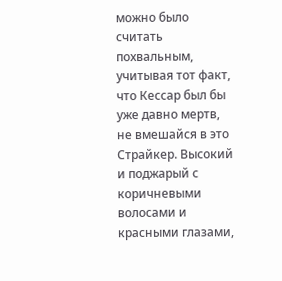можно было считать похвальным, учитывая тот факт, что Кессар был бы уже давно мертв, не вмешайся в это Страйкер. Высокий и поджарый с коричневыми волосами и красными глазами,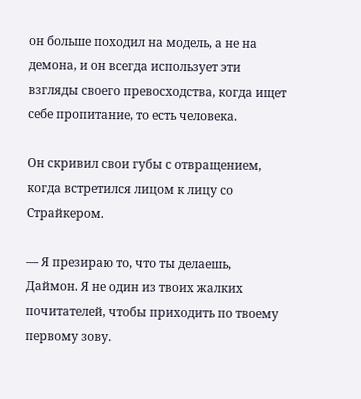он больше походил на модель, а не на демона, и он всегда использует эти взгляды своего превосходства, когда ищет себе пропитание, то есть человека.

Он скривил свои губы с отвращением, когда встретился лицом к лицу со Страйкером.

— Я презираю то, что ты делаешь, Даймон. Я не один из твоих жалких почитателей, чтобы приходить по твоему первому зову.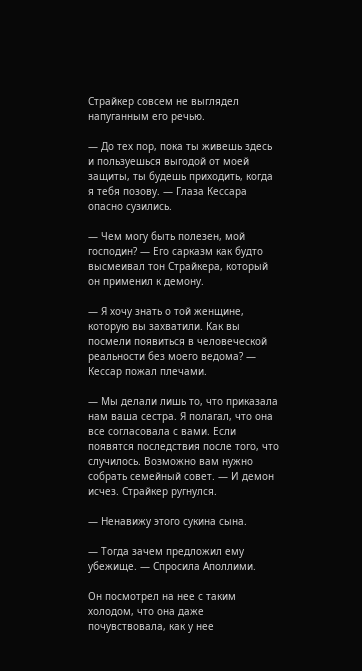Страйкер совсем не выглядел напуганным его речью.

— До тех пор, пока ты живешь здесь и пользуешься выгодой от моей защиты, ты будешь приходить, когда я тебя позову. — Глаза Кессара опасно сузились.

— Чем могу быть полезен, мой господин? — Его сарказм как будто высмеивал тон Страйкера, который он применил к демону.

— Я хочу знать о той женщине, которую вы захватили. Как вы посмели появиться в человеческой реальности без моего ведома? — Кессар пожал плечами.

— Мы делали лишь то, что приказала нам ваша сестра. Я полагал, что она все согласовала с вами. Если появятся последствия после того, что случилось. Возможно вам нужно собрать семейный совет. — И демон исчез. Страйкер ругнулся.

— Ненавижу этого сукина сына.

— Тогда зачем предложил ему убежище. — Спросила Аполлими.

Он посмотрел на нее с таким холодом, что она даже почувствовала, как у нее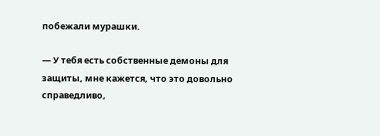побежали мурашки.

— У тебя есть собственные демоны для защиты, мне кажется, что это довольно справедливо,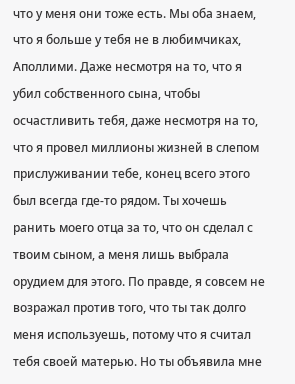что у меня они тоже есть. Мы оба знаем, что я больше у тебя не в любимчиках, Аполлими. Даже несмотря на то, что я убил собственного сына, чтобы осчастливить тебя, даже несмотря на то, что я провел миллионы жизней в слепом прислуживании тебе, конец всего этого был всегда где-то рядом. Ты хочешь ранить моего отца за то, что он сделал с твоим сыном, а меня лишь выбрала орудием для этого. По правде, я совсем не возражал против того, что ты так долго меня используешь, потому что я считал тебя своей матерью. Но ты объявила мне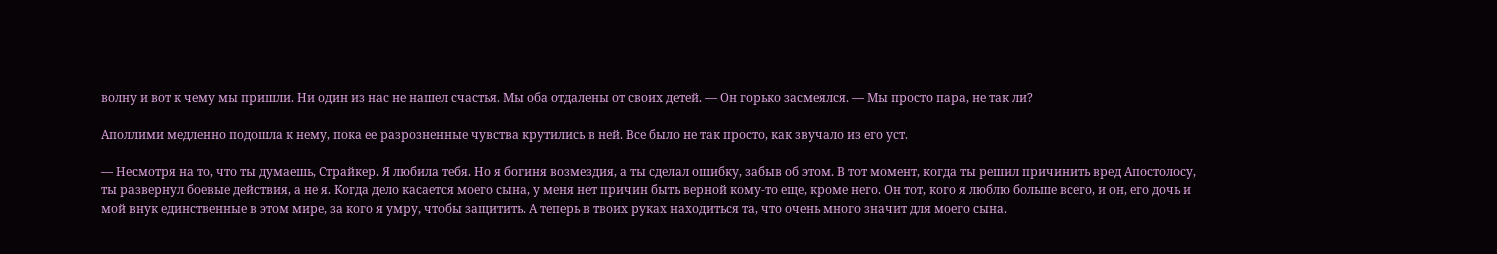волну и вот к чему мы пришли. Ни один из нас не нашел счастья. Мы оба отдалены от своих детей. — Он горько засмеялся. — Мы просто пара, не так ли?

Аполлими медленно подошла к нему, пока ее разрозненные чувства крутились в ней. Все было не так просто, как звучало из его уст.

— Несмотря на то, что ты думаешь, Страйкер. Я любила тебя. Но я богиня возмездия, а ты сделал ошибку, забыв об этом. В тот момент, когда ты решил причинить вред Апостолосу, ты развернул боевые действия, а не я. Когда дело касается моего сына, у меня нет причин быть верной кому-то еще, кроме него. Он тот, кого я люблю больше всего, и он, его дочь и мой внук единственные в этом мире, за кого я умру, чтобы защитить. А теперь в твоих руках находиться та, что очень много значит для моего сына.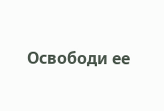Освободи ее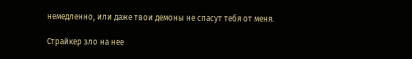немедленно, или даже твои демоны не спасут тебя от меня.

Страйкер зло на нее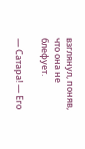взглянул, поняв, что она не блефует.

— Сатара! — Его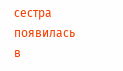сестра появилась в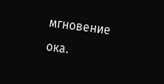мгновение ока.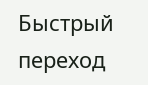Быстрый переход